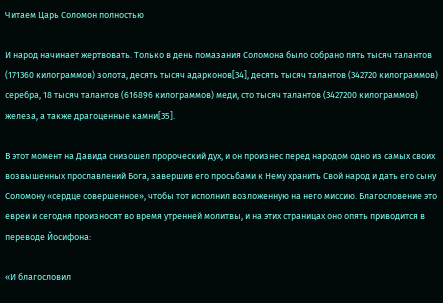Читаем Царь Соломон полностью

И народ начинает жертвовать. Только в день помазания Соломона было собрано пять тысяч талантов (171360 килограммов) золота, десять тысяч адарконов[34], десять тысяч талантов (342720 килограммов) серебра, 18 тысяч талантов (616896 килограммов) меди, сто тысяч талантов (3427200 килограммов) железа, а также драгоценные камни[35].

В этот момент на Давида снизошел пророческий дух, и он произнес перед народом одно из самых своих возвышенных прославлений Бога, завершив его просьбами к Нему хранить Свой народ и дать его сыну Соломону «сердце совершенное», чтобы тот исполнил возложенную на него миссию. Благословение это евреи и сегодня произносят во время утренней молитвы, и на этих страницах оно опять приводится в переводе Йосифона:

«И благословил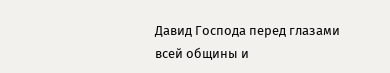Давид Господа перед глазами всей общины и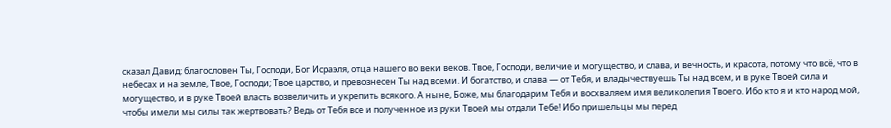сказал Давид: благословен Ты, Господи, Бог Исраэля, отца нашего во веки веков. Твое, Господи, величие и могущество, и слава, и вечность, и красота, потому что всё, что в небесах и на земле, Твое, Господи; Твое царство, и превознесен Ты над всеми. И богатство, и слава — от Тебя, и владычествуешь Ты над всем, и в руке Твоей сила и могущество, и в руке Твоей власть возвеличить и укрепить всякого. А ныне, Боже, мы благодарим Тебя и восхваляем имя великолепия Твоего. Ибо кто я и кто народ мой, чтобы имели мы силы так жертвовать? Ведь от Тебя все и полученное из руки Твоей мы отдали Тебе! Ибо пришельцы мы перед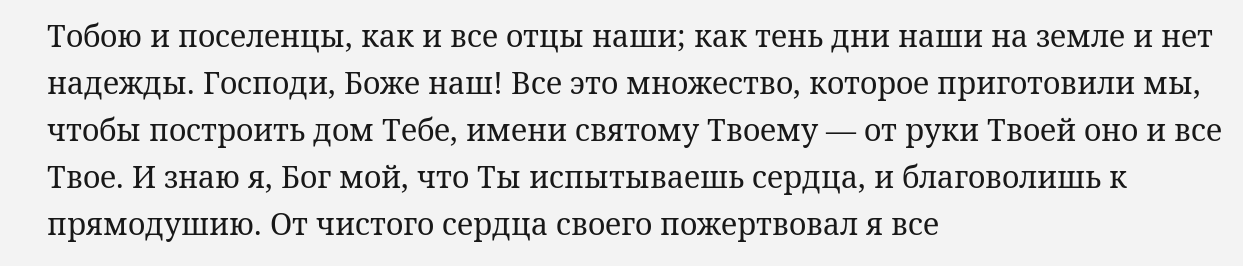Тобою и поселенцы, как и все отцы наши; как тень дни наши на земле и нет надежды. Господи, Боже наш! Все это множество, которое приготовили мы, чтобы построить дом Тебе, имени святому Твоему — от руки Твоей оно и все Твое. И знаю я, Бог мой, что Ты испытываешь сердца, и благоволишь к прямодушию. От чистого сердца своего пожертвовал я все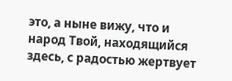это, а ныне вижу, что и народ Твой, находящийся здесь, с радостью жертвует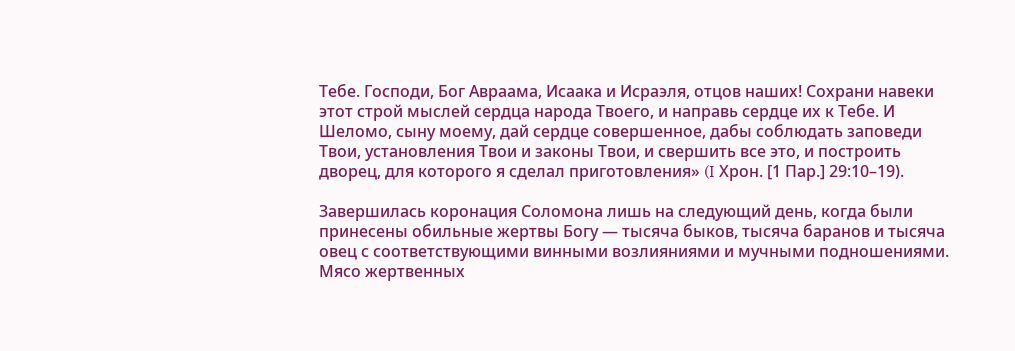Тебе. Господи, Бог Авраама, Исаака и Исраэля, отцов наших! Сохрани навеки этот строй мыслей сердца народа Твоего, и направь сердце их к Тебе. И Шеломо, сыну моему, дай сердце совершенное, дабы соблюдать заповеди Твои, установления Твои и законы Твои, и свершить все это, и построить дворец, для которого я сделал приготовления» (I Хрон. [1 Пар.] 29:10–19).

Завершилась коронация Соломона лишь на следующий день, когда были принесены обильные жертвы Богу — тысяча быков, тысяча баранов и тысяча овец с соответствующими винными возлияниями и мучными подношениями. Мясо жертвенных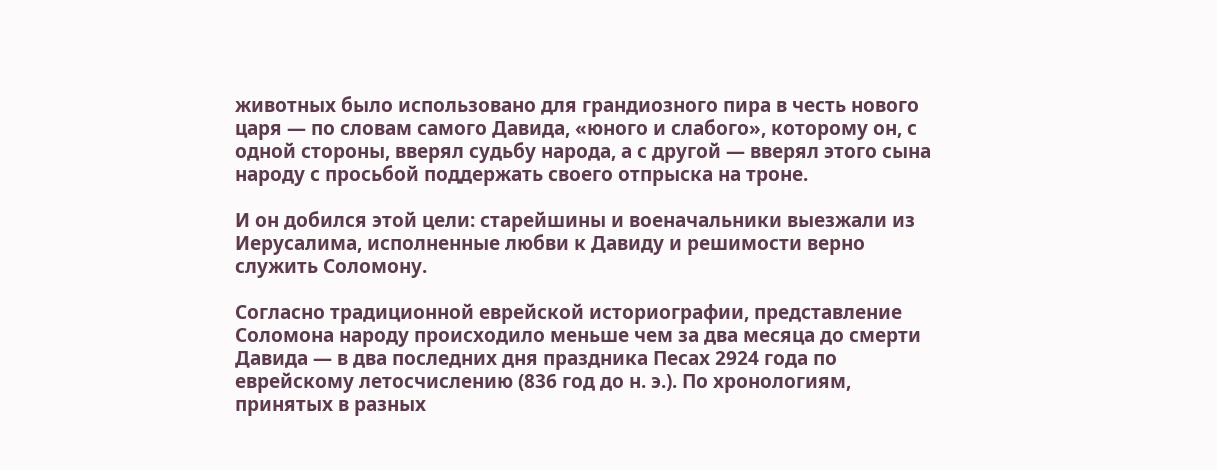животных было использовано для грандиозного пира в честь нового царя — по словам самого Давида, «юного и слабого», которому он, с одной стороны, вверял судьбу народа, а с другой — вверял этого сына народу с просьбой поддержать своего отпрыска на троне.

И он добился этой цели: старейшины и военачальники выезжали из Иерусалима, исполненные любви к Давиду и решимости верно служить Соломону.

Согласно традиционной еврейской историографии, представление Соломона народу происходило меньше чем за два месяца до смерти Давида — в два последних дня праздника Песах 2924 года по еврейскому летосчислению (836 год до н. э.). По хронологиям, принятых в разных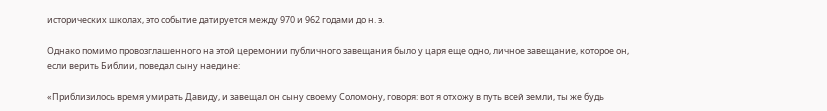исторических школах, это событие датируется между 970 и 962 годами до н. э.

Однако помимо провозглашенного на этой церемонии публичного завещания было у царя еще одно, личное завещание, которое он, если верить Библии, поведал сыну наедине:

«Приблизилось время умирать Давиду, и завещал он сыну своему Соломону, говоря: вот я отхожу в путь всей земли, ты же будь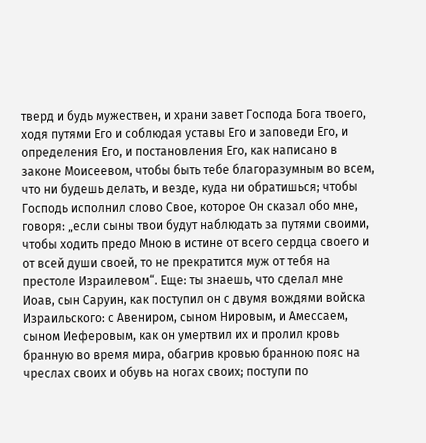тверд и будь мужествен, и храни завет Господа Бога твоего, ходя путями Его и соблюдая уставы Его и заповеди Его, и определения Его, и постановления Его, как написано в законе Моисеевом, чтобы быть тебе благоразумным во всем, что ни будешь делать, и везде, куда ни обратишься; чтобы Господь исполнил слово Свое, которое Он сказал обо мне, говоря: „если сыны твои будут наблюдать за путями своими, чтобы ходить предо Мною в истине от всего сердца своего и от всей души своей, то не прекратится муж от тебя на престоле Израилевом“. Еще: ты знаешь, что сделал мне Иоав, сын Саруин, как поступил он с двумя вождями войска Израильского: с Авениром, сыном Нировым, и Амессаем, сыном Иеферовым, как он умертвил их и пролил кровь бранную во время мира, обагрив кровью бранною пояс на чреслах своих и обувь на ногах своих; поступи по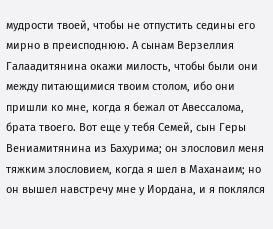мудрости твоей, чтобы не отпустить седины его мирно в преисподнюю. А сынам Верзеллия Галаадитянина окажи милость, чтобы были они между питающимися твоим столом, ибо они пришли ко мне, когда я бежал от Авессалома, брата твоего. Вот еще у тебя Семей, сын Геры Вениамитянина из Бахурима; он злословил меня тяжким злословием, когда я шел в Маханаим; но он вышел навстречу мне у Иордана, и я поклялся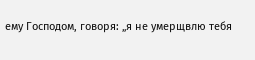ему Господом, говоря: „я не умерщвлю тебя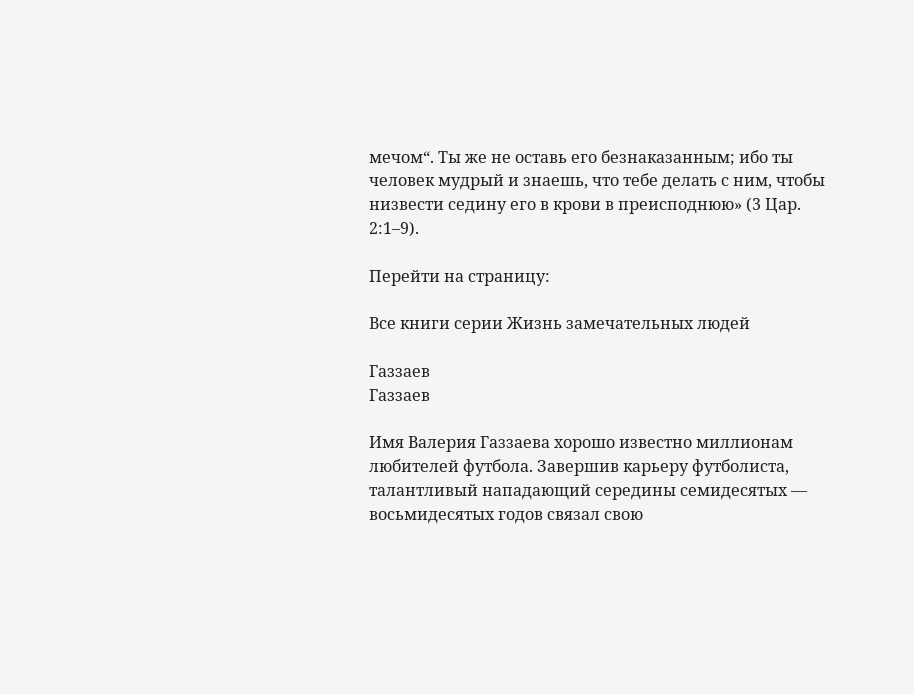мечом“. Ты же не оставь его безнаказанным; ибо ты человек мудрый и знаешь, что тебе делать с ним, чтобы низвести седину его в крови в преисподнюю» (3 Цар. 2:1–9).

Перейти на страницу:

Все книги серии Жизнь замечательных людей

Газзаев
Газзаев

Имя Валерия Газзаева хорошо известно миллионам любителей футбола. Завершив карьеру футболиста, талантливый нападающий середины семидесятых — восьмидесятых годов связал свою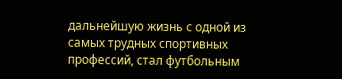дальнейшую жизнь с одной из самых трудных спортивных профессий, стал футбольным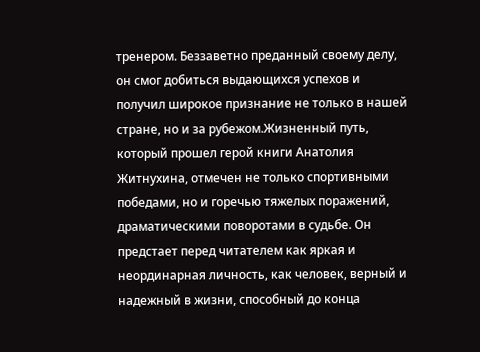тренером. Беззаветно преданный своему делу, он смог добиться выдающихся успехов и получил широкое признание не только в нашей стране, но и за рубежом.Жизненный путь, который прошел герой книги Анатолия Житнухина, отмечен не только спортивными победами, но и горечью тяжелых поражений, драматическими поворотами в судьбе. Он предстает перед читателем как яркая и неординарная личность, как человек, верный и надежный в жизни, способный до конца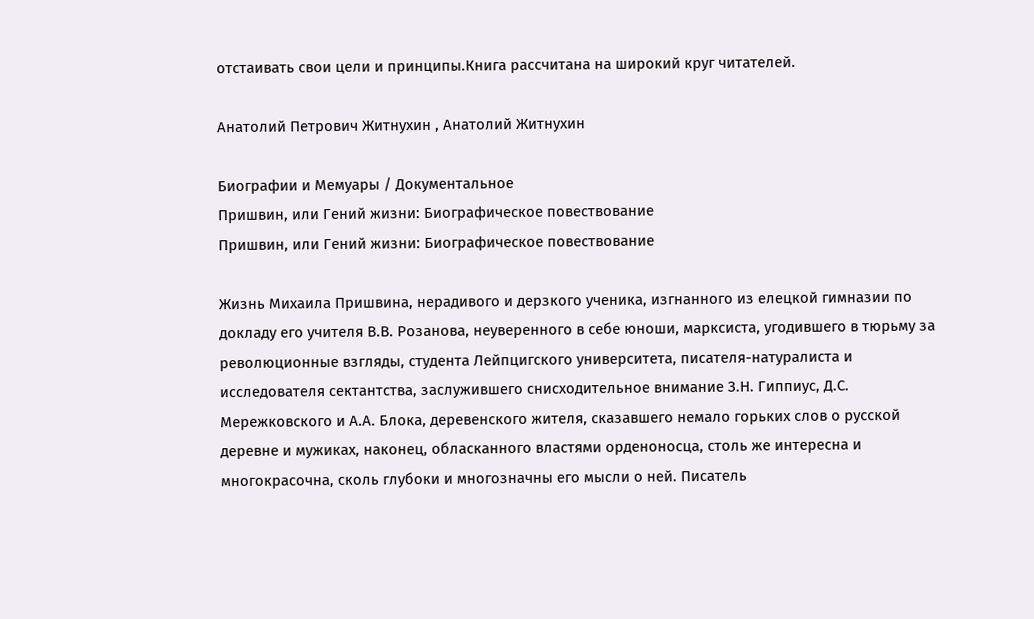отстаивать свои цели и принципы.Книга рассчитана на широкий круг читателей.

Анатолий Петрович Житнухин , Анатолий Житнухин

Биографии и Мемуары / Документальное
Пришвин, или Гений жизни: Биографическое повествование
Пришвин, или Гений жизни: Биографическое повествование

Жизнь Михаила Пришвина, нерадивого и дерзкого ученика, изгнанного из елецкой гимназии по докладу его учителя В.В. Розанова, неуверенного в себе юноши, марксиста, угодившего в тюрьму за революционные взгляды, студента Лейпцигского университета, писателя-натуралиста и исследователя сектантства, заслужившего снисходительное внимание З.Н. Гиппиус, Д.С. Мережковского и А.А. Блока, деревенского жителя, сказавшего немало горьких слов о русской деревне и мужиках, наконец, обласканного властями орденоносца, столь же интересна и многокрасочна, сколь глубоки и многозначны его мысли о ней. Писатель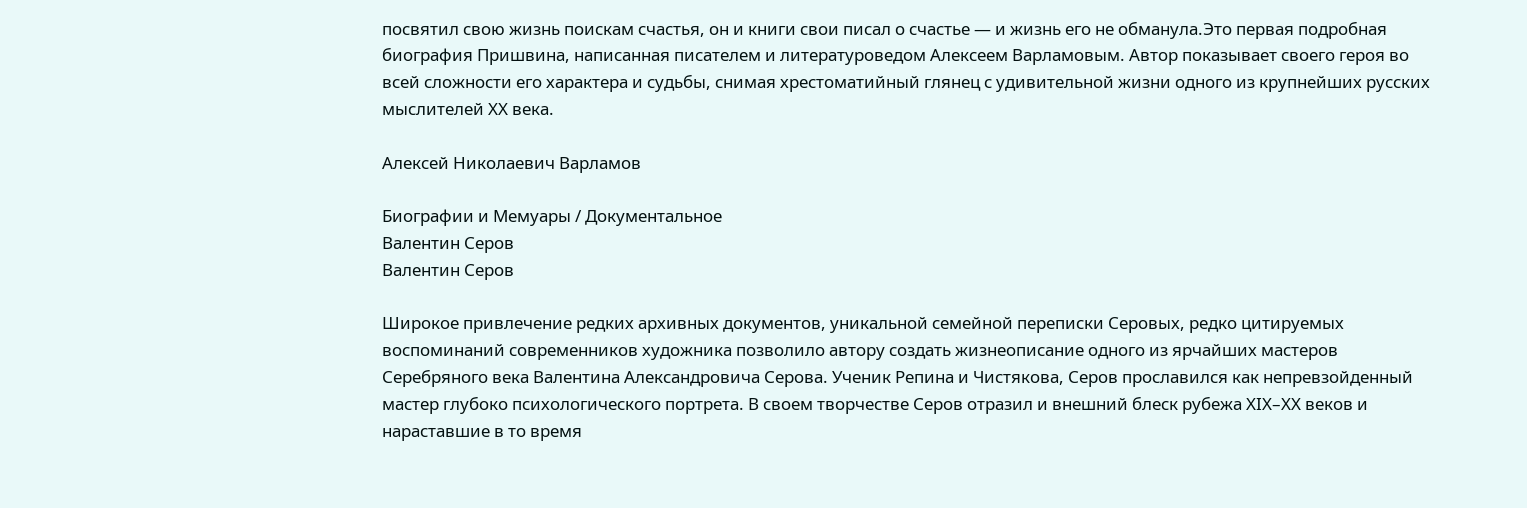посвятил свою жизнь поискам счастья, он и книги свои писал о счастье — и жизнь его не обманула.Это первая подробная биография Пришвина, написанная писателем и литературоведом Алексеем Варламовым. Автор показывает своего героя во всей сложности его характера и судьбы, снимая хрестоматийный глянец с удивительной жизни одного из крупнейших русских мыслителей XX века.

Алексей Николаевич Варламов

Биографии и Мемуары / Документальное
Валентин Серов
Валентин Серов

Широкое привлечение редких архивных документов, уникальной семейной переписки Серовых, редко цитируемых воспоминаний современников художника позволило автору создать жизнеописание одного из ярчайших мастеров Серебряного века Валентина Александровича Серова. Ученик Репина и Чистякова, Серов прославился как непревзойденный мастер глубоко психологического портрета. В своем творчестве Серов отразил и внешний блеск рубежа XIX–XX веков и нараставшие в то время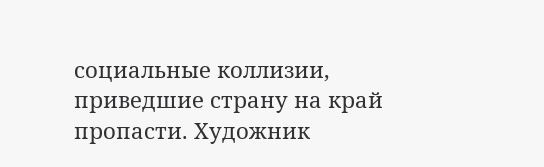социальные коллизии, приведшие страну на край пропасти. Художник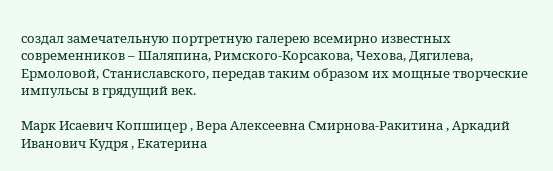создал замечательную портретную галерею всемирно известных современников – Шаляпина, Римского-Корсакова, Чехова, Дягилева, Ермоловой, Станиславского, передав таким образом их мощные творческие импульсы в грядущий век.

Марк Исаевич Копшицер , Вера Алексеевна Смирнова-Ракитина , Аркадий Иванович Кудря , Екатерина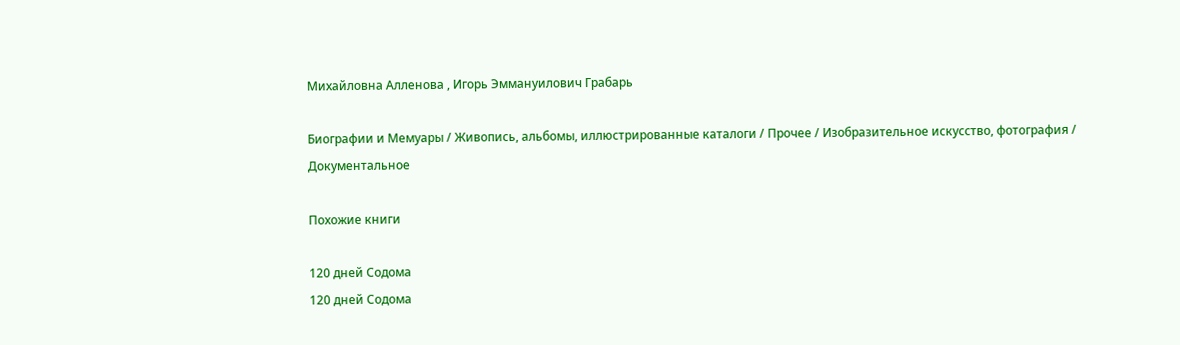Михайловна Алленова , Игорь Эммануилович Грабарь

Биографии и Мемуары / Живопись, альбомы, иллюстрированные каталоги / Прочее / Изобразительное искусство, фотография / Документальное

Похожие книги

120 дней Содома
120 дней Содома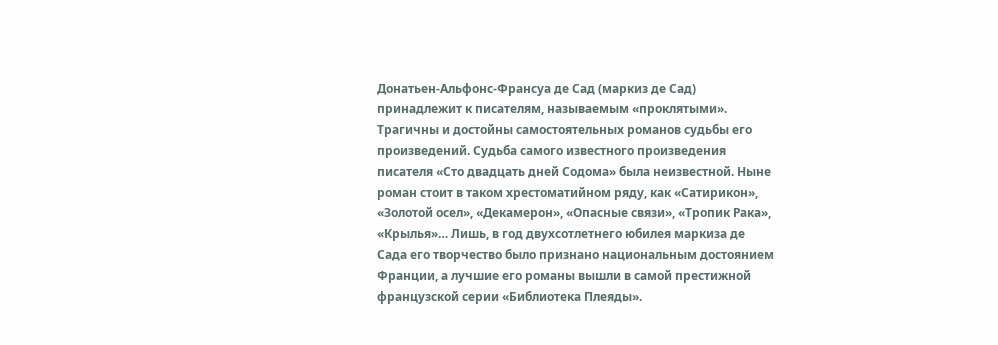Донатьен-Альфонс-Франсуа де Сад (маркиз де Сад) принадлежит к писателям, называемым «проклятыми». Трагичны и достойны самостоятельных романов судьбы его произведений. Судьба самого известного произведения писателя «Сто двадцать дней Содома» была неизвестной. Ныне роман стоит в таком хрестоматийном ряду, как «Сатирикон», «Золотой осел», «Декамерон», «Опасные связи», «Тропик Рака», «Крылья»… Лишь, в год двухсотлетнего юбилея маркиза де Сада его творчество было признано национальным достоянием Франции, а лучшие его романы вышли в самой престижной французской серии «Библиотека Плеяды».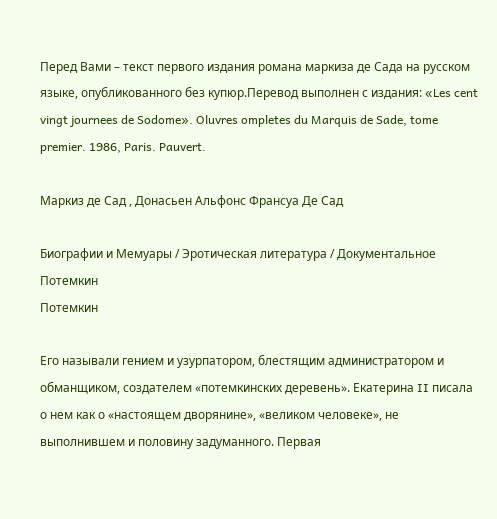Перед Вами – текст первого издания романа маркиза де Сада на русском языке, опубликованного без купюр.Перевод выполнен с издания: «Les cent vingt journees de Sodome». Oluvres ompletes du Marquis de Sade, tome premier. 1986, Paris. Pauvert.

Маркиз де Сад , Донасьен Альфонс Франсуа Де Сад

Биографии и Мемуары / Эротическая литература / Документальное
Потемкин
Потемкин

Его называли гением и узурпатором, блестящим администратором и обманщиком, создателем «потемкинских деревень». Екатерина II писала о нем как о «настоящем дворянине», «великом человеке», не выполнившем и половину задуманного. Первая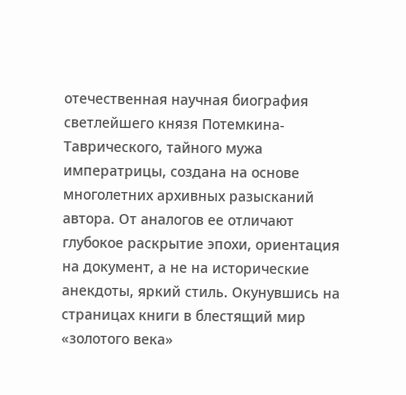отечественная научная биография светлейшего князя Потемкина-Таврического, тайного мужа императрицы, создана на основе многолетних архивных разысканий автора. От аналогов ее отличают глубокое раскрытие эпохи, ориентация на документ, а не на исторические анекдоты, яркий стиль. Окунувшись на страницах книги в блестящий мир «золотого века»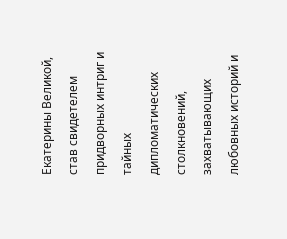Екатерины Великой, став свидетелем придворных интриг и тайных дипломатических столкновений, захватывающих любовных историй и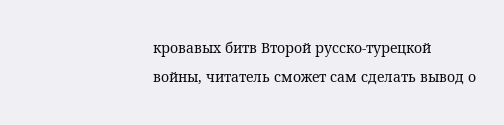кровавых битв Второй русско-турецкой войны, читатель сможет сам сделать вывод о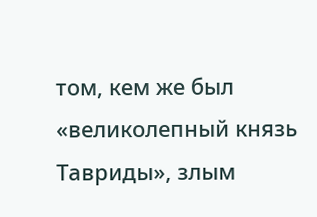том, кем же был «великолепный князь Тавриды», злым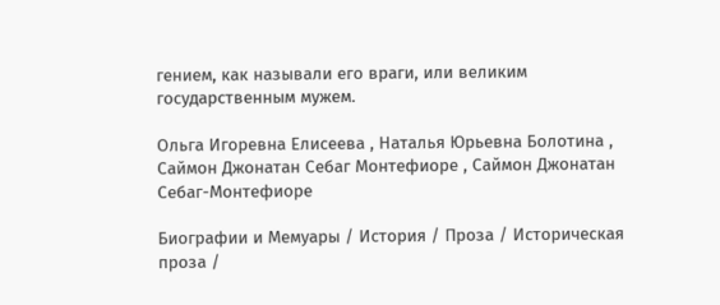гением, как называли его враги, или великим государственным мужем.

Ольга Игоревна Елисеева , Наталья Юрьевна Болотина , Саймон Джонатан Себаг Монтефиоре , Саймон Джонатан Себаг-Монтефиоре

Биографии и Мемуары / История / Проза / Историческая проза /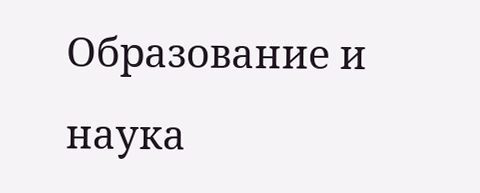Образование и наука